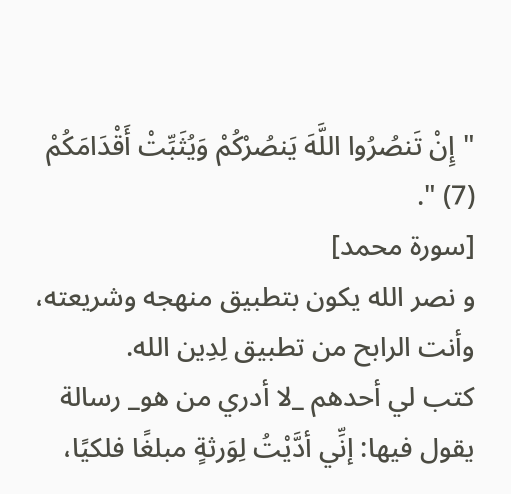"إِنْ تَنصُرُوا اللَّهَ يَنصُرْكُمْ وَيُثَبِّتْ أَقْدَامَكُمْ (7) ".
[سورة محمد]
و نصر الله يكون بتطبيق منهجه وشريعته، وأنت الرابح من تطبيق لِدِين الله.
كتب لي أحدهم _لا أدري من هو_ رسالة يقول فيها: إنِّي أدَّيْتُ لِوَرثةٍ مبلغًا فلكيًا،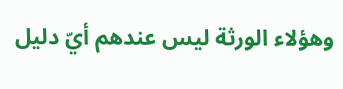وهؤلاء الورثة ليس عندهم أيّ دليل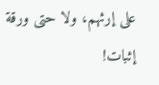على إرثهم، ولا حتى ورقة إثبات!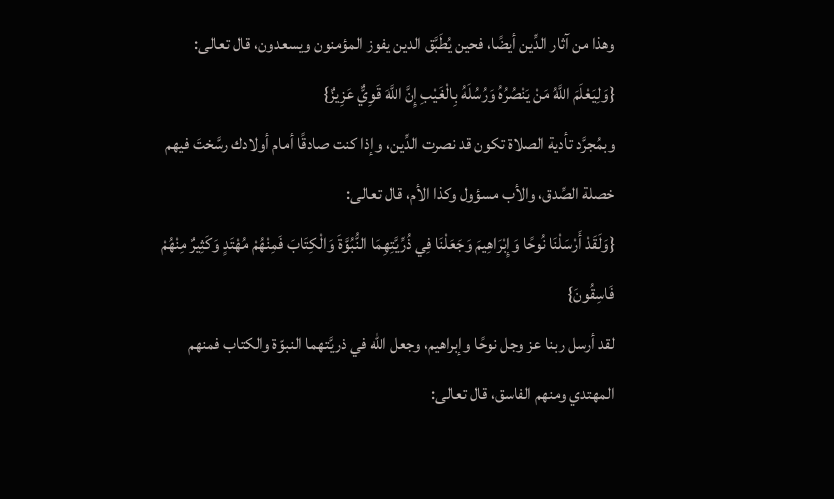وهذا من آثار الدِّين أيضًا، فحين يُطَبَّق الدين يفوز المؤمنون ويسعدون، قال تعالى:
{وَلِيَعْلَمَ اللَّهُ مَنْ يَنْصُرُهُ وَرُسُلَهُ بِالْغَيْبِ إِنَّ اللَّهَ قَوِيٌّ عَزِيزٌ}
وبمُجرَّد تأدية الصلاة تكون قد نصرت الدِّين، وإذا كنت صادقًا أمام أولادك رسَّختَ فيهم خصلة الصِّدق، والأب مسؤول وكذا الأم، قال تعالى:
{وَلَقَدْ أَرْسَلْنَا نُوحًا وَإِبْرَاهِيمَ وَجَعَلْنَا فِي ذُرِّيَّتِهِمَا النُّبُوَّةَ وَالْكِتَابَ فَمِنْهُمْ مُهْتَدٍ وَكَثِيرٌ مِنْهُمْ فَاسِقُونَ}
لقد أرسل ربنا عز وجل نوحًا وإبراهيم، وجعل الله في ذريَّتهما النبوّة والكتاب فمنهم المهتدي ومنهم الفاسق، قال تعالى: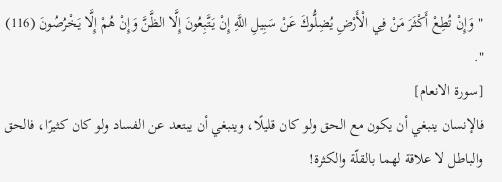"وَإِنْ تُطِعْ أَكْثَرَ مَنْ فِي الْأَرْضِ يُضِلُّوكَ عَنْ سَبِيلِ اللَّهِ إِنْ يَتَّبِعُونَ إِلَّا الظَّنَّ وَإِنْ هُمْ إِلَّا يَخْرُصُونَ (116) ".
[سورة الانعام]
فالإنسان ينبغي أن يكون مع الحق ولو كان قليلًا، وينبغي أن يبتعد عن الفساد ولو كان كثيرًا، فالحق والباطل لا علاقة لهما بالقلّة والكثرة!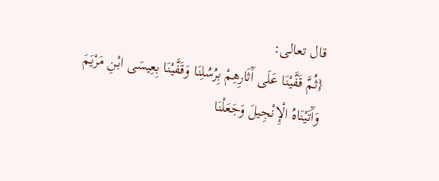قال تعالى:
{ثُمَّ قَفَّيْنَا عَلَى آَثَارِهِمْ بِرُسُلِنَا وَقَفَّيْنَا بِعِيسَى ابْنِ مَرْيَمَ وَآَتَيْنَاهُ الْإِنْجِيلَ وَجَعَلْنَا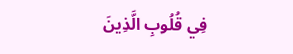فِي قُلُوبِ الَّذِينَ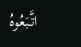اتَّبَعُوهُ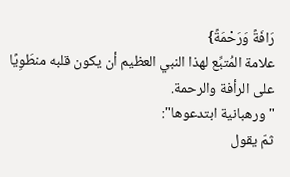رَافَةً وَرَحْمَةً}
علامة المُتبِّع لهذا النبي العظيم أن يكون قلبه منطَوِيًا على الرأفة والرحمة.
"ورهبانية ابتدعوها":
ثمّ يقول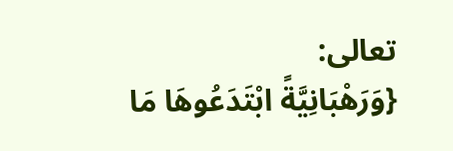تعالى:
{وَرَهْبَانِيَّةً ابْتَدَعُوهَا مَا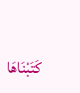كَتَبْنَاهَا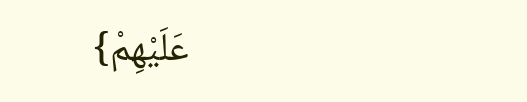عَلَيْهِمْ}